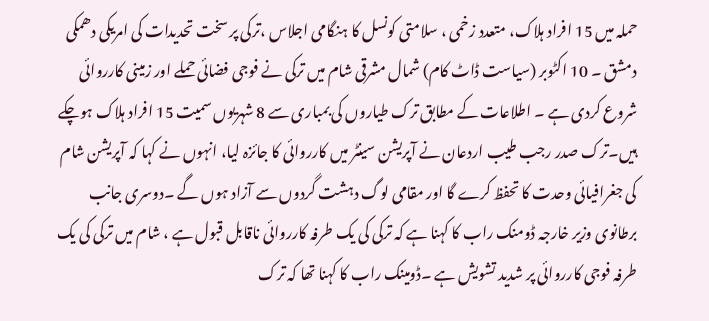حملہ میں 15 افراد ہلاک، متعدد زخمی ، سلامتی کونسل کا ہنگامی اجلاس ،ترکی پر سخت تحدیدات کی امریکی دھمکی
دمشق ۔ 10 اکٹوبر (سیاست ڈاٹ کام) شمال مشرقی شام میں ترکی نے فوجی فضائی حملے اور زمینی کارروائی شروع کردی ہے ۔ اطلاعات کے مطابق ترک طیاروں کی بمباری سے 8 شہریوں سمیت 15 افراد ہلاک ہوچکے ہیں۔ترک صدر رجب طیب اردعان نے آپریشن سینٹر میں کارروائی کا جائزہ لیا، انہوں نے کہا کہ آپریشن شام کی جغرافیائی وحدت کا تحفظ کرے گا اور مقامی لوگ دہشت گردوں سے آزاد ہوں گے ۔دوسری جانب برطانوی وزیر خارجہ ڈومنک راب کا کہنا ہے کہ ترکی کی یک طرفہ کارروائی ناقابل قبول ہے ، شام میں ترکی کی یک طرفہ فوجی کارروائی پر شدید تشویش ہے ۔ڈومینک راب کا کہنا تھا کہ ترک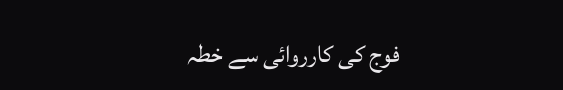فوج کی کارروائی سے خطہ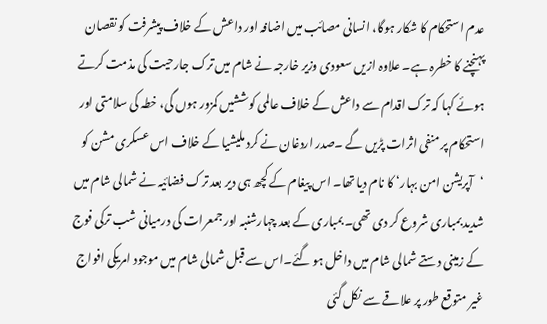عدم استحکام کا شکار ہوگا، انسانی مصائب میں اضافہ اور داعش کے خلاف پیشرفت کو نقصان پہنچنے کا خطرہ ہے۔ علاوہ ازیں سعودی وزیر خارجہ نے شام میں ترک جارحیت کی مذمت کرتے ہوئے کہا کہ ترک اقدام سے داعش کے خلاف عالمی کوششیں کمزور ہوں گی، خطہ کی سلامتی اور استحکام پر منفی اثرات پڑیں گے ۔صدر اردغان نے کرد ملیشیا کے خلاف اس عسکری مشن کو ‘آپریشن امن بہار‘ کا نام دیا تھا۔ اس پیغام کے کچھ ہی دیر بعد ترک فضائیہ نے شمالی شام میں شدید بمباری شروع کر دی تھی۔ بمباری کے بعد چہارشنبہ اور جمعرات کی درمیانی شب ترکی فوج کے زمینی دستے شمالی شام میں داخل ہو گئے۔اس سے قبل شمالی شام میں موجود امریکی افواج غیر متوقع طور پر علاقے سے نکل گئی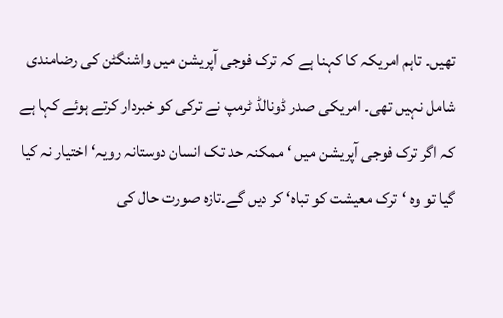تھیں۔ تاہم امریکہ کا کہنا ہے کہ ترک فوجی آپریشن میں واشنگٹن کی رضامندی شامل نہیں تھی۔ امریکی صدر ڈونالڈ ٹرمپ نے ترکی کو خبردار کرتے ہوئے کہا ہے کہ اگر ترک فوجی آپریشن میں ‘ ممکنہ حد تک انسان دوستانہ رویہ‘ اختیار نہ کیا گیا تو وہ ‘ترک معیشت کو تباہ‘ کر دیں گے۔تازہ صورت حال کی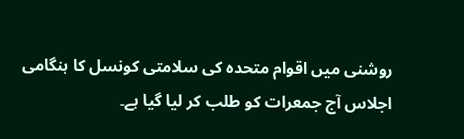روشنی میں اقوام متحدہ کی سلامتی کونسل کا ہنگامی اجلاس آج جمعرات کو طلب کر لیا گیا ہے۔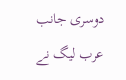دوسری جانب عرب لیگ نے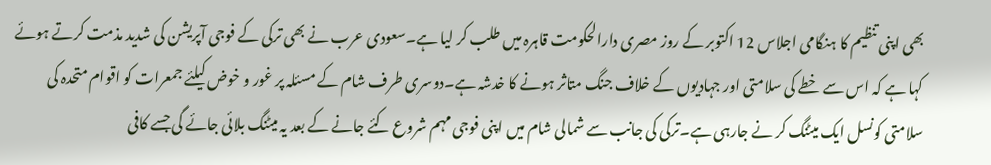بھی اپنی تنظیم کا ہنگامی اجلاس 12 اکتوبر کے روز مصری دارالحکومت قاہرہ میں طلب کر لیا ہے۔سعودی عرب نے بھی ترکی کے فوجی آپریشن کی شدید مذمت کرتے ہوئے کہا ہے کہ اس سے خطے کی سلامتی اور جہادیوں کے خلاف جنگ متاثر ہونے کا خدشہ ہے۔دوسری طرف شام کے مسئلہ پر غور و خوض کیلئے جمعرات کو اقوام متحدہ کی سلامتی کونسل ایک میٹنگ کر نے جارہی ہے۔ترکی کی جانب سے شمالی شام میں اپنی فوجی مہم شروع کئے جانے کے بعد یہ میٹنگ بلائی جائے گی جسے کافی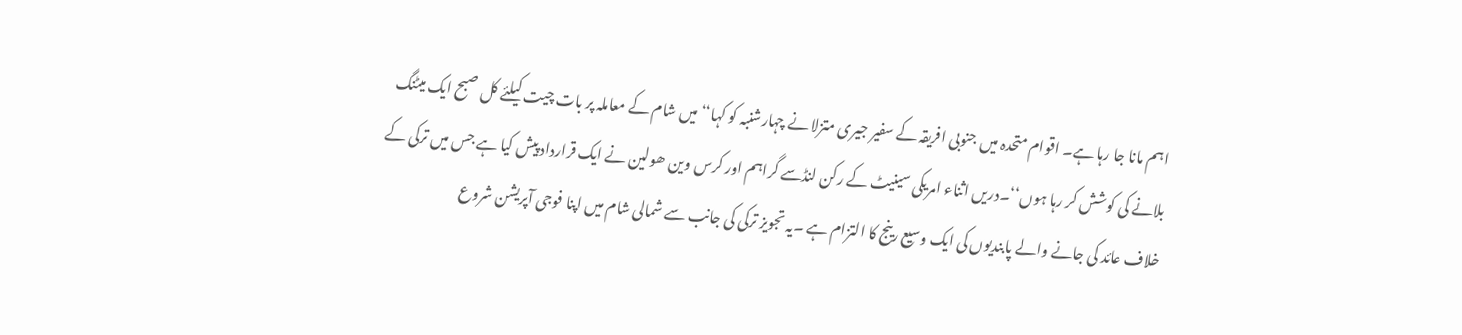اہم مانا جا رہا ہے۔ اقوام متحدہ میں جنوبی افریقہ کے سفیر جیری متزلا نے چہارشنبہ کو کہا‘‘میں شام کے معاملہ پر بات چیت کیلئے کل صبح ایک میٹنگ بلانے کی کوشش کر رہا ہوں‘‘۔دریں اثناء امریکی سینیٹ کے رکن لنڈسے گراہم اور کرس وین ھولین نے ایک قرارداد پیش کیا ہے جس میں ترکی کے خلاف عائد کی جانے والے پابندیوں کی ایک وسیع رینج کا التزام ہے ۔یہ تجویز ترکی کی جانب سے شمالی شام میں اپنا فوجی آپریشن شروع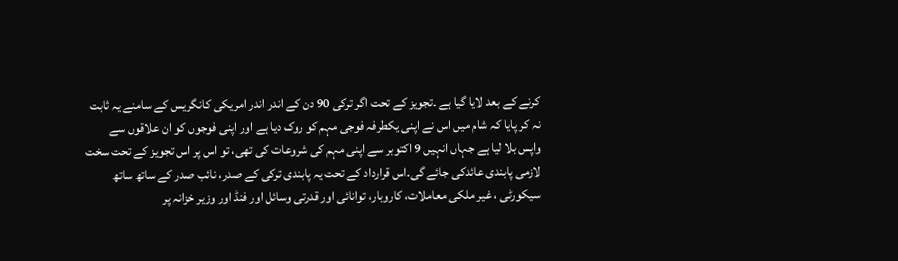کرنے کے بعد لایا گیا ہے ۔تجویز کے تحت اگر ترکی 90 دن کے اندر اندر امریکی کانگریس کے سامنے یہ ثابت نہ کر پایا کہ شام میں اس نے اپنی یکطرفہ فوجی مہم کو روک دیا ہے اور اپنی فوجوں کو ان علاقوں سے واپس بلا لیا ہے جہاں انہیں 9 اکتوبر سے اپنی مہم کی شروعات کی تھی، تو اس پر اس تجویز کے تحت سخت لازمی پابندی عائدکی جائے گی۔اس قرارداد کے تحت یہ پابندی ترکی کے صدر، نائب صدر کے ساتھ ساتھ سیکورٹی ، غیر ملکی معاملات، کاروبار، توانائی اور قدرتی وسائل اور فنڈ اور وزیر خزانہ پر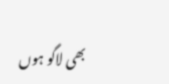بھی لاگو ہوں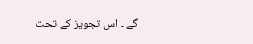گے ۔ اس تجویز کے تحت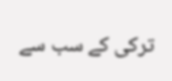ترکی کے سب سے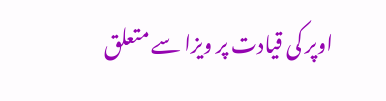اوپر کی قیادت پر ویزا سے متعلق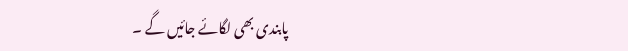پابندی بھی لگائے جائیں گے ۔